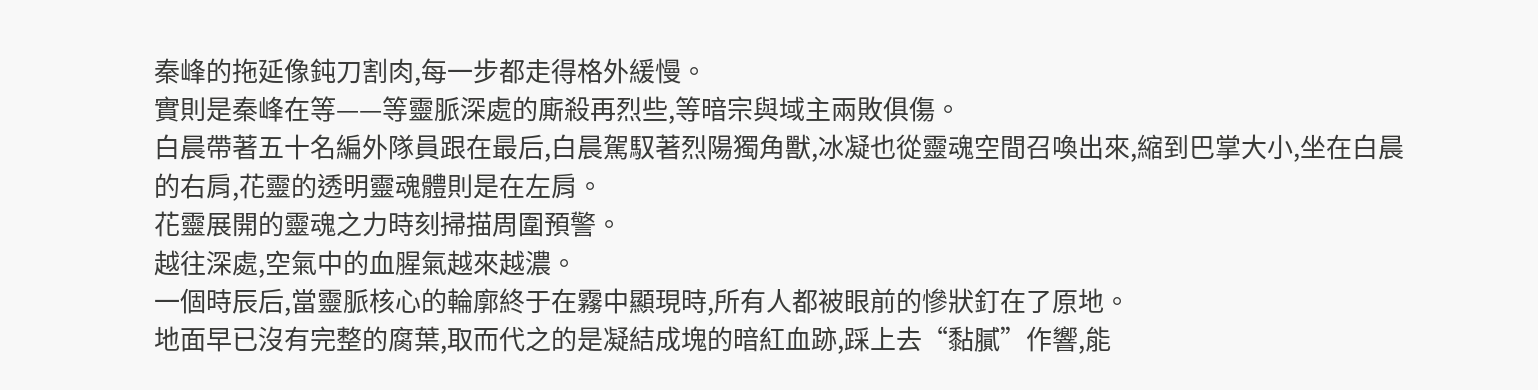秦峰的拖延像鈍刀割肉,每一步都走得格外緩慢。
實則是秦峰在等——等靈脈深處的廝殺再烈些,等暗宗與域主兩敗俱傷。
白晨帶著五十名編外隊員跟在最后,白晨駕馭著烈陽獨角獸,冰凝也從靈魂空間召喚出來,縮到巴掌大小,坐在白晨的右肩,花靈的透明靈魂體則是在左肩。
花靈展開的靈魂之力時刻掃描周圍預警。
越往深處,空氣中的血腥氣越來越濃。
一個時辰后,當靈脈核心的輪廓終于在霧中顯現時,所有人都被眼前的慘狀釘在了原地。
地面早已沒有完整的腐葉,取而代之的是凝結成塊的暗紅血跡,踩上去“黏膩”作響,能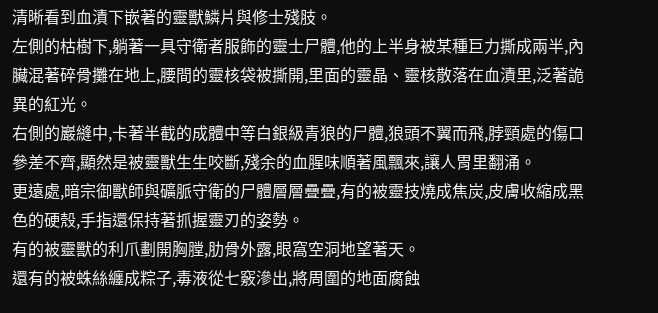清晰看到血漬下嵌著的靈獸鱗片與修士殘肢。
左側的枯樹下,躺著一具守衛者服飾的靈士尸體,他的上半身被某種巨力撕成兩半,內臟混著碎骨攤在地上,腰間的靈核袋被撕開,里面的靈晶、靈核散落在血漬里,泛著詭異的紅光。
右側的巖縫中,卡著半截的成體中等白銀級青狼的尸體,狼頭不翼而飛,脖頸處的傷口參差不齊,顯然是被靈獸生生咬斷,殘余的血腥味順著風飄來,讓人胃里翻涌。
更遠處,暗宗御獸師與礦脈守衛的尸體層層疊疊,有的被靈技燒成焦炭,皮膚收縮成黑色的硬殼,手指還保持著抓握靈刃的姿勢。
有的被靈獸的利爪劃開胸膛,肋骨外露,眼窩空洞地望著天。
還有的被蛛絲纏成粽子,毒液從七竅滲出,將周圍的地面腐蝕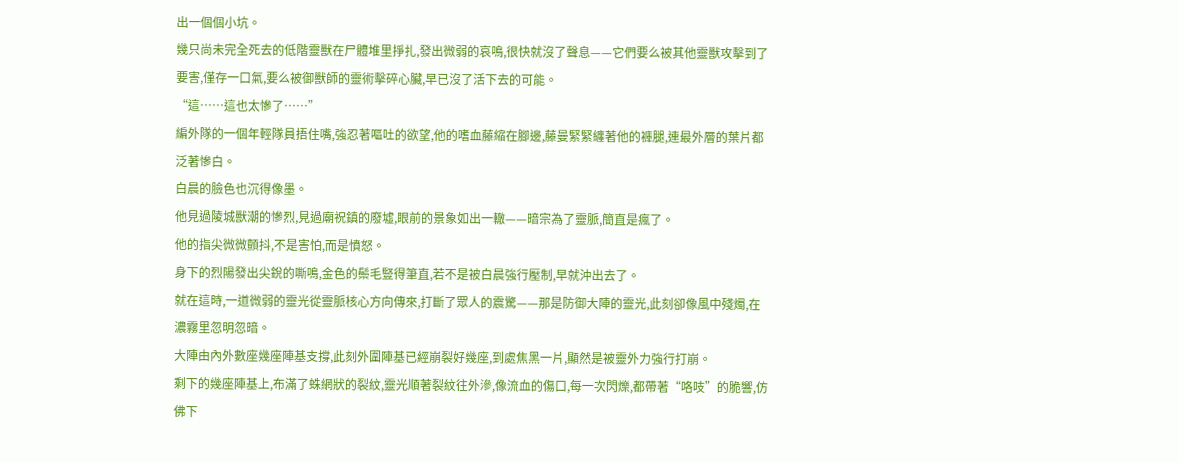出一個個小坑。
幾只尚未完全死去的低階靈獸在尸體堆里掙扎,發出微弱的哀鳴,很快就沒了聲息——它們要么被其他靈獸攻擊到了要害,僅存一口氣,要么被御獸師的靈術擊碎心臟,早已沒了活下去的可能。
“這……這也太慘了……”
編外隊的一個年輕隊員捂住嘴,強忍著嘔吐的欲望,他的嗜血藤縮在腳邊,藤曼緊緊纏著他的褲腿,連最外層的葉片都泛著慘白。
白晨的臉色也沉得像墨。
他見過陵城獸潮的慘烈,見過廟祝鎮的廢墟,眼前的景象如出一轍——暗宗為了靈脈,簡直是瘋了。
他的指尖微微顫抖,不是害怕,而是憤怒。
身下的烈陽發出尖銳的嘶鳴,金色的鬃毛豎得筆直,若不是被白晨強行壓制,早就沖出去了。
就在這時,一道微弱的靈光從靈脈核心方向傳來,打斷了眾人的震驚——那是防御大陣的靈光,此刻卻像風中殘燭,在濃霧里忽明忽暗。
大陣由內外數座幾座陣基支撐,此刻外圍陣基已經崩裂好幾座,到處焦黑一片,顯然是被靈外力強行打崩。
剩下的幾座陣基上,布滿了蛛網狀的裂紋,靈光順著裂紋往外滲,像流血的傷口,每一次閃爍,都帶著“咯吱”的脆響,仿佛下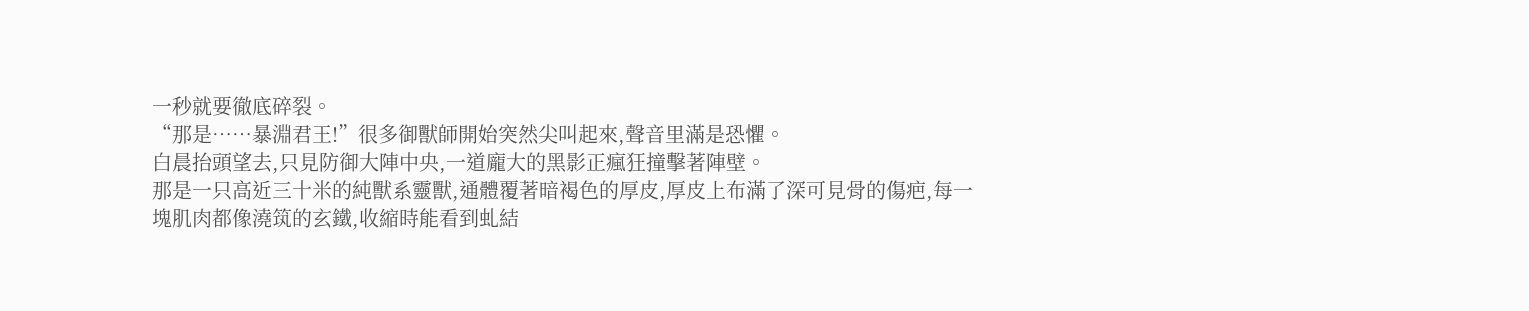一秒就要徹底碎裂。
“那是……暴淵君王!”很多御獸師開始突然尖叫起來,聲音里滿是恐懼。
白晨抬頭望去,只見防御大陣中央,一道龐大的黑影正瘋狂撞擊著陣壁。
那是一只高近三十米的純獸系靈獸,通體覆著暗褐色的厚皮,厚皮上布滿了深可見骨的傷疤,每一塊肌肉都像澆筑的玄鐵,收縮時能看到虬結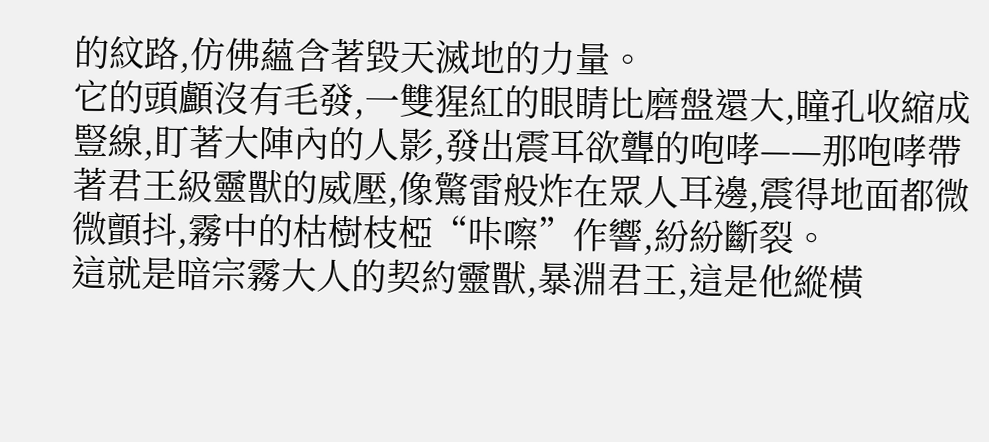的紋路,仿佛蘊含著毀天滅地的力量。
它的頭顱沒有毛發,一雙猩紅的眼睛比磨盤還大,瞳孔收縮成豎線,盯著大陣內的人影,發出震耳欲聾的咆哮——那咆哮帶著君王級靈獸的威壓,像驚雷般炸在眾人耳邊,震得地面都微微顫抖,霧中的枯樹枝椏“咔嚓”作響,紛紛斷裂。
這就是暗宗霧大人的契約靈獸,暴淵君王,這是他縱橫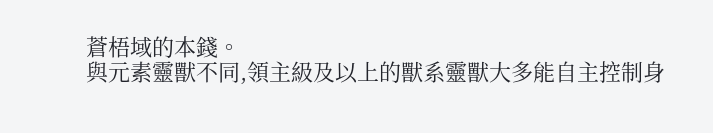蒼梧域的本錢。
與元素靈獸不同,領主級及以上的獸系靈獸大多能自主控制身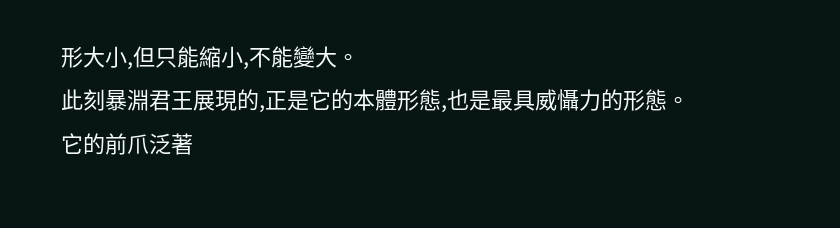形大小,但只能縮小,不能變大。
此刻暴淵君王展現的,正是它的本體形態,也是最具威懾力的形態。
它的前爪泛著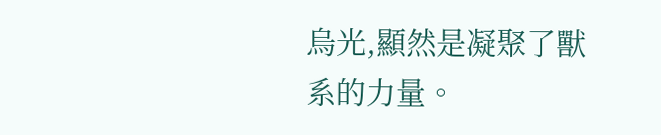烏光,顯然是凝聚了獸系的力量。